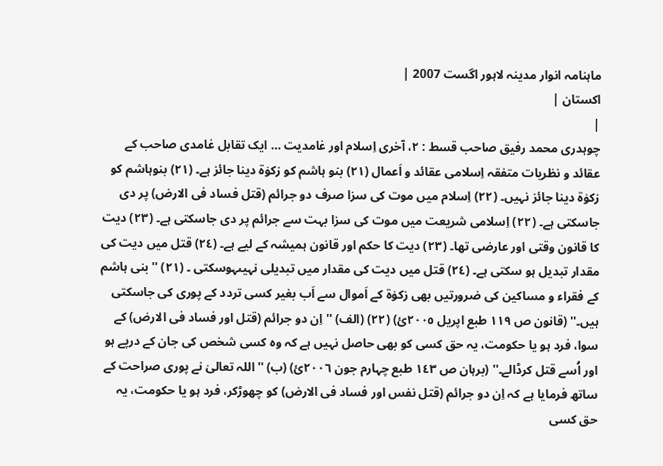ماہنامہ انوار مدینہ لاہور اگست 2007 |
اكستان |
|
چوہدری محمد رفیق صاحب قسط : ٢، آخری اِسلام اور غامدیت … ایک تقابل غامدی صاحب کے عقائد و نظریات متفقہ اِسلامی عقائد و اَعمال (٢١) بنو ہاشم کو زکوٰة دینا جائز ہے۔ (٢١) بنوہاشم کو زکوٰة دینا جائز نہیں۔ (٢٢) اِسلام میں موت کی سزا صرف دو جرائم (قتل فساد فی الارض) پر دی جاسکتی ہے۔ (٢٢) اِسلامی شریعت میں موت کی سزا بہت سے جرائم پر دی جاسکتی ہے۔ (٢٣) دیت کا قانون وقتی اور عارضی تھا۔ (٢٣) دیت کا حکم اور قانون ہمیشہ کے لیے ہے۔ (٢٤) قتل میں دیت کی مقدار تبدیل ہو سکتی ہے۔ (٢٤) قتل میں دیت کی مقدار میں تبدیلی نہیںہوسکتی ۔ (٢١) ''بنی ہاشم کے فقراء و مساکین کی ضرورتیں بھی زکوٰة کے اَموال سے اَب بغیر کسی تردد کے پوری کی جاسکتی ہیں۔'' (قانون ص ١١٩ طبع اپریل ٢٠٠٥ئ) (٢٢) (الف) ''اِن دو جرائم (قتل اور فساد فی الارض) کے سوا، فرد ہو یا حکومت، یہ حق کسی کو بھی حاصل نہیں ہے کہ وہ کسی شخص کی جان کے درپے ہو اور اُسے قتل کرڈالے۔'' (برہان ص ١٤٣ طبع چہارم جون ٢٠٠٦ئ) (ب) ''اللہ تعالیٰ نے پوری صراحت کے ساتھ فرمایا ہے کہ اِن دو جرائم (قتل نفس اور فساد فی الارض) کو چھوڑکر، فرد ہو یا حکومت، یہ حق کسی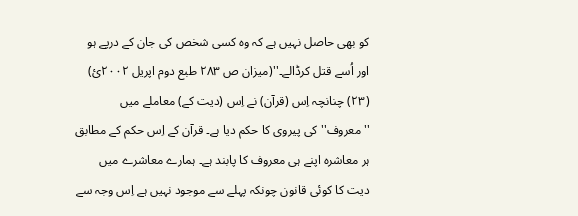کو بھی حاصل نہیں ہے کہ وہ کسی شخص کی جان کے درپے ہو اور اُسے قتل کرڈالے۔''(میزان ص ٢٨٣ طبع دوم اپریل ٢٠٠٢ئ) (٢٣) چنانچہ اِس (قرآن) نے اِس (دیت کے) معاملے میں ''معروف'' کی پیروی کا حکم دیا ہے۔ قرآن کے اِس حکم کے مطابق ہر معاشرہ اپنے ہی معروف کا پابند ہے۔ ہمارے معاشرے میں دیت کا کوئی قانون چونکہ پہلے سے موجود نہیں ہے اِس وجہ سے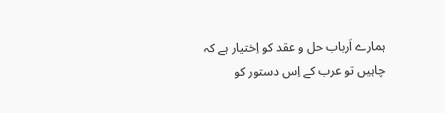ہمارے اَرباب حل و عقد کو اِختیار ہے کہ چاہیں تو عرب کے اِس دستور کو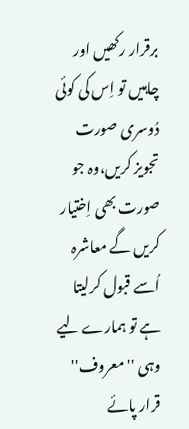برقرار رکھیں اور چاہیں تو اِس کی کوئی دُوسری صورت تجویز کریں،وہ جو صورت بھی اِختیار کریں گے معاشرہ اُسے قبول کرلیتا ہے تو ہمارے لیے وہی ''معروف'' قرار پائے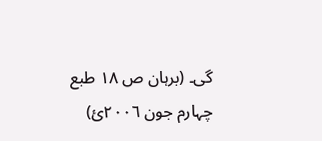گی۔ (برہان ص ١٨ طبع چہارم جون ٢٠٠٦ئ)